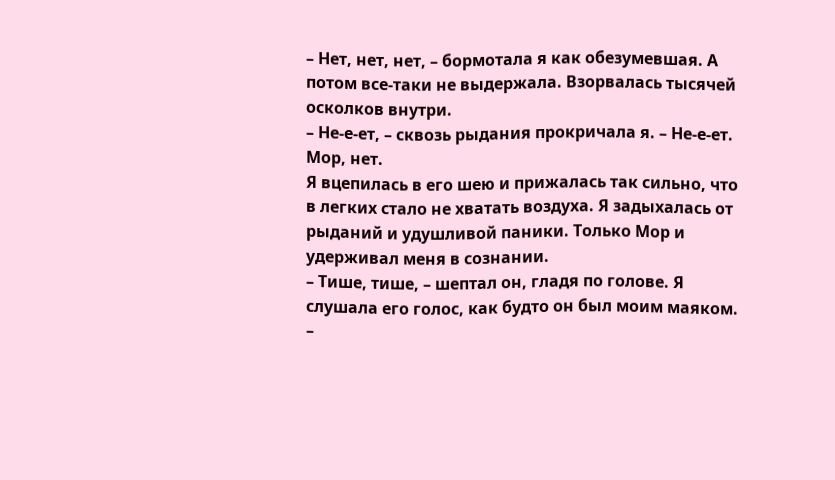– Нет, нет, нет, – бормотала я как обезумевшая. А потом все-таки не выдержала. Взорвалась тысячей осколков внутри.
– Не-е-ет, – сквозь рыдания прокричала я. – Не-е-ет. Мор, нет.
Я вцепилась в его шею и прижалась так сильно, что в легких стало не хватать воздуха. Я задыхалась от рыданий и удушливой паники. Только Мор и удерживал меня в сознании.
– Тише, тише, – шептал он, гладя по голове. Я слушала его голос, как будто он был моим маяком.
–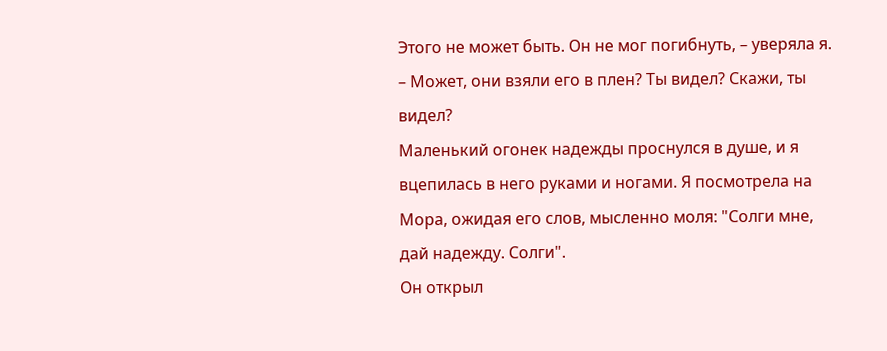Этого не может быть. Он не мог погибнуть, – уверяла я. – Может, они взяли его в плен? Ты видел? Скажи, ты видел?
Маленький огонек надежды проснулся в душе, и я вцепилась в него руками и ногами. Я посмотрела на Мора, ожидая его слов, мысленно моля: "Солги мне, дай надежду. Солги".
Он открыл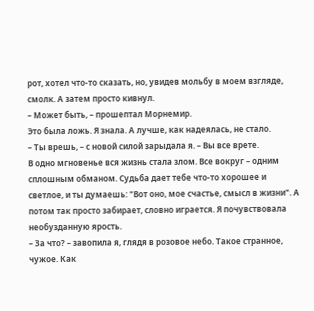рот, хотел что-то сказать, но, увидев мольбу в моем взгляде, смолк. А затем просто кивнул.
– Может быть, – прошептал Морнемир.
Это была ложь. Я знала. А лучше, как надеялась, не стало.
– Ты врешь, – с новой силой зарыдала я. – Вы все врете.
В одно мгновенье вся жизнь стала злом. Все вокруг – одним сплошным обманом. Судьба дает тебе что-то хорошее и светлое, и ты думаешь: "Вот оно, мое счастье, смысл в жизни". А потом так просто забирает, словно играется. Я почувствовала необузданную ярость.
– За что? – завопила я, глядя в розовое небо. Такое странное, чужое. Как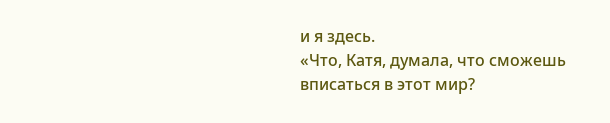и я здесь.
«Что, Катя, думала, что сможешь вписаться в этот мир?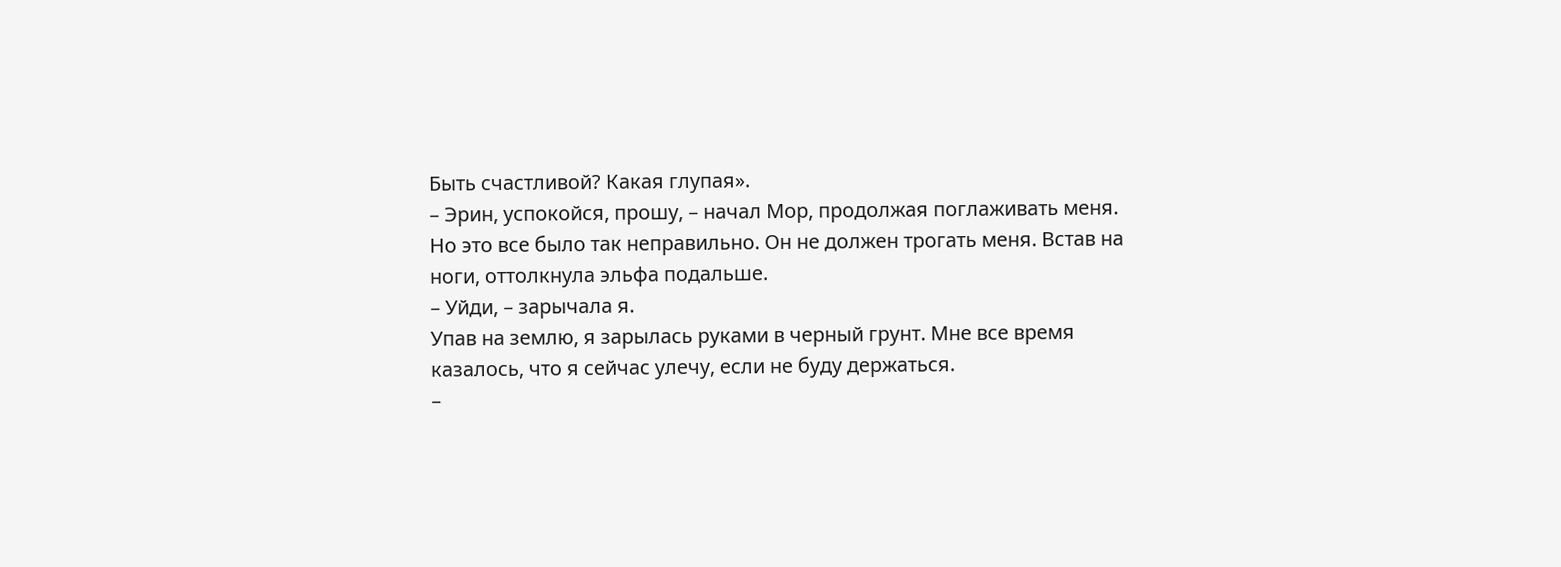Быть счастливой? Какая глупая».
– Эрин, успокойся, прошу, – начал Мор, продолжая поглаживать меня. Но это все было так неправильно. Он не должен трогать меня. Встав на ноги, оттолкнула эльфа подальше.
– Уйди, – зарычала я.
Упав на землю, я зарылась руками в черный грунт. Мне все время казалось, что я сейчас улечу, если не буду держаться.
–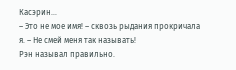Касэрин…
– Это не мое имя! – сквозь рыдания прокричала я. – Не смей меня так называть!
Рэн называл правильно.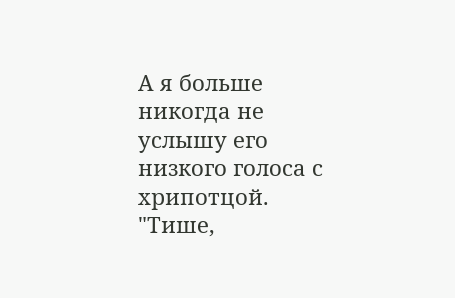А я больше никогда не услышу его низкого голоса с хрипотцой.
"Тише,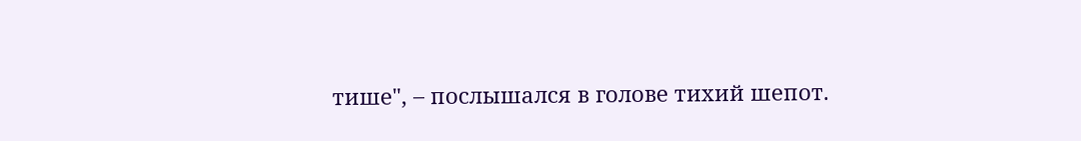тише", – послышался в голове тихий шепот.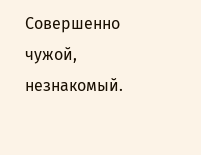Совершенно чужой, незнакомый.